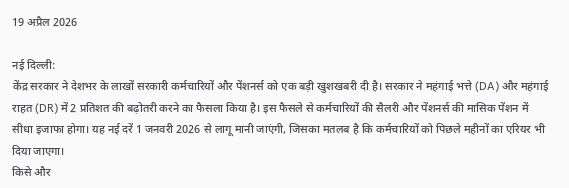19 अप्रैल 2026

नई दिल्ली:
केंद्र सरकार ने देशभर के लाखों सरकारी कर्मचारियों और पेंशनर्स को एक बड़ी खुशखबरी दी है। सरकार ने महंगाई भत्ते (DA) और महंगाई राहत (DR) में 2 प्रतिशत की बढ़ोतरी करने का फैसला किया है। इस फैसले से कर्मचारियों की सैलरी और पेंशनर्स की मासिक पेंशन में सीधा इजाफा होगा। यह नई दरें 1 जनवरी 2026 से लागू मानी जाएंगी, जिसका मतलब है कि कर्मचारियों को पिछले महीनों का एरियर भी दिया जाएगा।
किसे और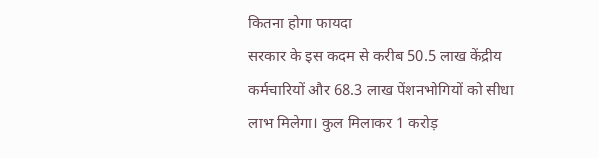कितना होगा फायदा
सरकार के इस कदम से करीब 50.5 लाख केंद्रीय कर्मचारियों और 68.3 लाख पेंशनभोगियों को सीधा लाभ मिलेगा। कुल मिलाकर 1 करोड़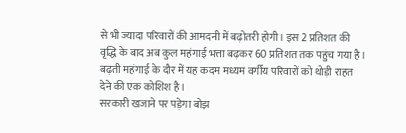से भी ज्यादा परिवारों की आमदनी में बढ़ोतरी होगी। इस 2 प्रतिशत की वृद्धि के बाद अब कुल महंगाई भत्ता बढ़कर 60 प्रतिशत तक पहुंच गया है। बढ़ती महंगाई के दौर में यह कदम मध्यम वर्गीय परिवारों को थोड़ी राहत देने की एक कोशिश है।
सरकारी खजाने पर पड़ेगा बोझ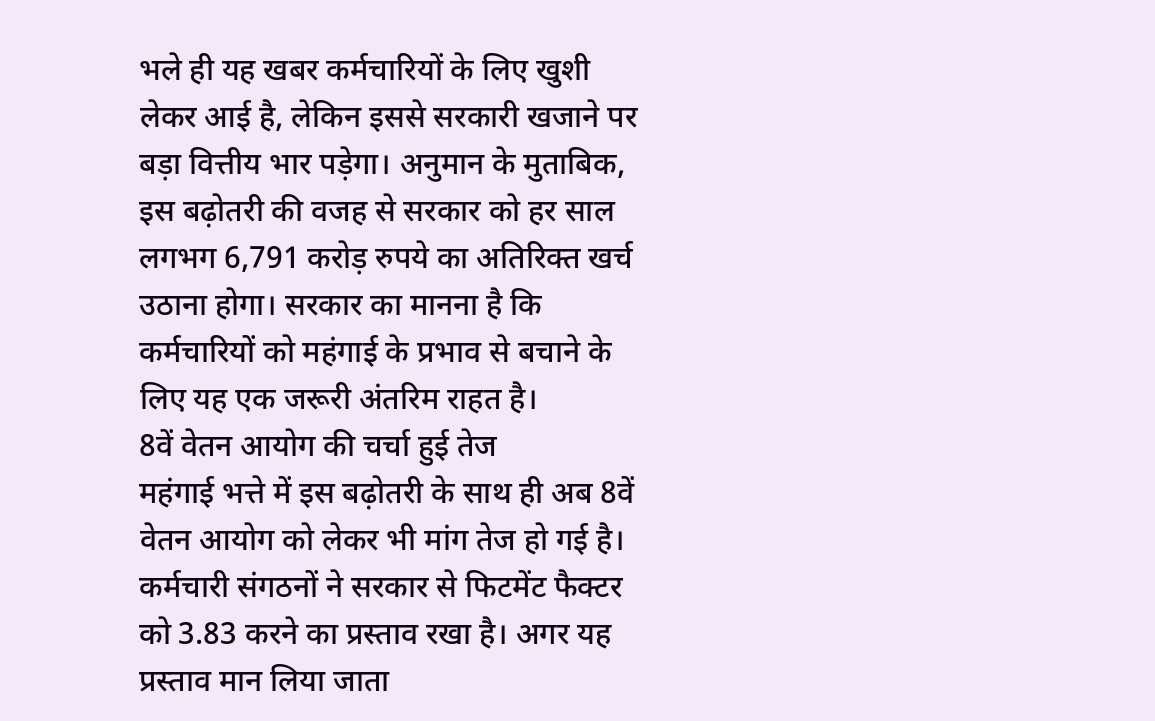भले ही यह खबर कर्मचारियों के लिए खुशी लेकर आई है, लेकिन इससे सरकारी खजाने पर बड़ा वित्तीय भार पड़ेगा। अनुमान के मुताबिक, इस बढ़ोतरी की वजह से सरकार को हर साल लगभग 6,791 करोड़ रुपये का अतिरिक्त खर्च उठाना होगा। सरकार का मानना है कि कर्मचारियों को महंगाई के प्रभाव से बचाने के लिए यह एक जरूरी अंतरिम राहत है।
8वें वेतन आयोग की चर्चा हुई तेज
महंगाई भत्ते में इस बढ़ोतरी के साथ ही अब 8वें वेतन आयोग को लेकर भी मांग तेज हो गई है। कर्मचारी संगठनों ने सरकार से फिटमेंट फैक्टर को 3.83 करने का प्रस्ताव रखा है। अगर यह प्रस्ताव मान लिया जाता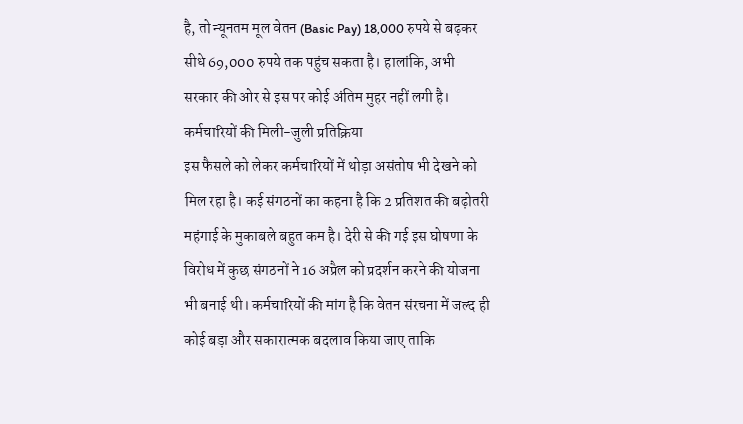है, तो न्यूनतम मूल वेतन (Basic Pay) 18,000 रुपये से बढ़कर सीधे 69,000 रुपये तक पहुंच सकता है। हालांकि, अभी सरकार की ओर से इस पर कोई अंतिम मुहर नहीं लगी है।
कर्मचारियों की मिली-जुली प्रतिक्रिया
इस फैसले को लेकर कर्मचारियों में थोड़ा असंतोष भी देखने को मिल रहा है। कई संगठनों का कहना है कि 2 प्रतिशत की बढ़ोतरी महंगाई के मुकाबले बहुत कम है। देरी से की गई इस घोषणा के विरोध में कुछ संगठनों ने 16 अप्रैल को प्रदर्शन करने की योजना भी बनाई थी। कर्मचारियों की मांग है कि वेतन संरचना में जल्द ही कोई बड़ा और सकारात्मक बदलाव किया जाए ताकि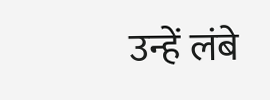उन्हें लंबे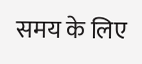समय के लिए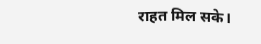राहत मिल सके।